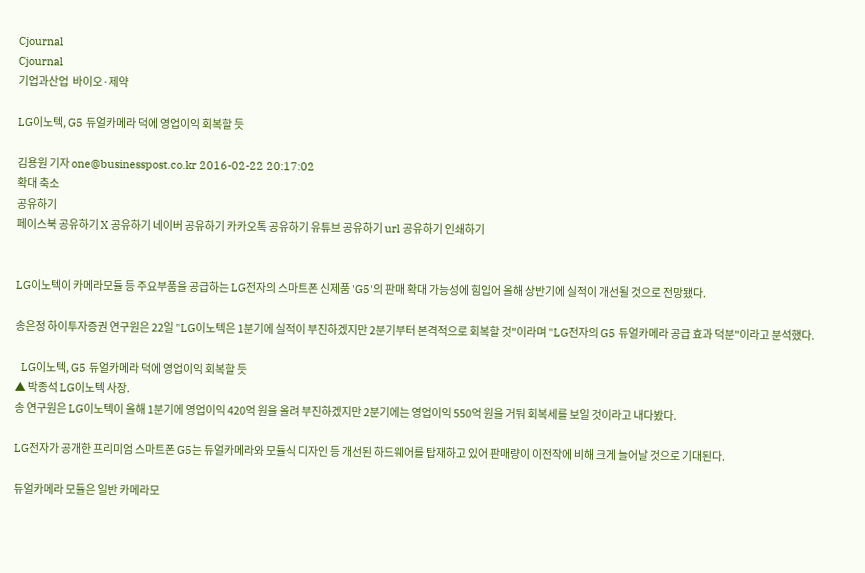Cjournal
Cjournal
기업과산업  바이오·제약

LG이노텍, G5 듀얼카메라 덕에 영업이익 회복할 듯

김용원 기자 one@businesspost.co.kr 2016-02-22 20:17:02
확대 축소
공유하기
페이스북 공유하기 X 공유하기 네이버 공유하기 카카오톡 공유하기 유튜브 공유하기 url 공유하기 인쇄하기


LG이노텍이 카메라모듈 등 주요부품을 공급하는 LG전자의 스마트폰 신제품 'G5'의 판매 확대 가능성에 힘입어 올해 상반기에 실적이 개선될 것으로 전망됐다.

송은정 하이투자증권 연구원은 22일 "LG이노텍은 1분기에 실적이 부진하겠지만 2분기부터 본격적으로 회복할 것"이라며 "LG전자의 G5 듀얼카메라 공급 효과 덕분"이라고 분석했다.

  LG이노텍, G5 듀얼카메라 덕에 영업이익 회복할 듯
▲ 박종석 LG이노텍 사장.
송 연구원은 LG이노텍이 올해 1분기에 영업이익 420억 원을 올려 부진하겠지만 2분기에는 영업이익 550억 원을 거둬 회복세를 보일 것이라고 내다봤다.

LG전자가 공개한 프리미엄 스마트폰 G5는 듀얼카메라와 모듈식 디자인 등 개선된 하드웨어를 탑재하고 있어 판매량이 이전작에 비해 크게 늘어날 것으로 기대된다.

듀얼카메라 모듈은 일반 카메라모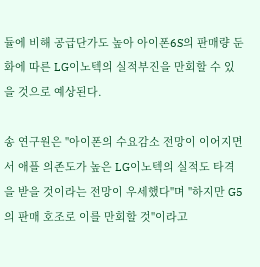듈에 비해 공급단가도 높아 아이폰6S의 판매량 둔화에 따른 LG이노텍의 실적부진을 만회할 수 있을 것으로 예상된다.

송 연구원은 "아이폰의 수요감소 전망이 이어지면서 애플 의존도가 높은 LG이노텍의 실적도 타격을 받을 것이라는 전망이 우세했다"며 "하지만 G5의 판매 호조로 이를 만회할 것"이라고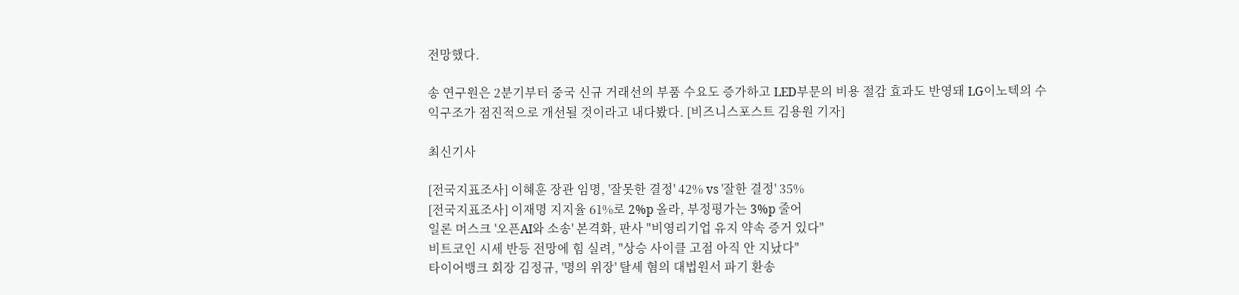전망했다.

송 연구원은 2분기부터 중국 신규 거래선의 부품 수요도 증가하고 LED부문의 비용 절감 효과도 반영돼 LG이노텍의 수익구조가 점진적으로 개선될 것이라고 내다봤다. [비즈니스포스트 김용원 기자]

최신기사

[전국지표조사] 이혜훈 장관 임명, '잘못한 결정' 42% vs '잘한 결정' 35%
[전국지표조사] 이재명 지지율 61%로 2%p 올라, 부정평가는 3%p 줄어
일론 머스크 '오픈AI와 소송' 본격화, 판사 "비영리기업 유지 약속 증거 있다"
비트코인 시세 반등 전망에 힘 실려, "상승 사이클 고점 아직 안 지났다"
타이어뱅크 회장 김정규, '명의 위장' 탈세 혐의 대법원서 파기 환송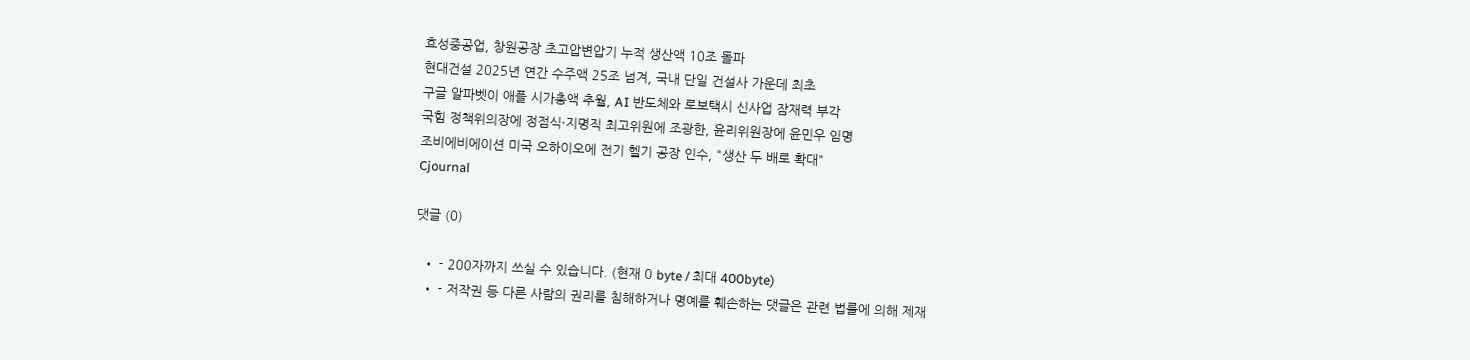효성중공업, 창원공장 초고압변압기 누적 생산액 10조 돌파
현대건설 2025년 연간 수주액 25조 넘겨, 국내 단일 건설사 가운데 최초
구글 알파벳이 애플 시가총액 추월, AI 반도체와 로보택시 신사업 잠재력 부각
국힘 정책위의장에 정점식·지명직 최고위원에 조광한, 윤리위원장에 윤민우 임명
조비에비에이션 미국 오하이오에 전기 헬기 공장 인수, "생산 두 배로 확대"
Cjournal

댓글 (0)

  • - 200자까지 쓰실 수 있습니다. (현재 0 byte / 최대 400byte)
  • - 저작권 등 다른 사람의 권리를 침해하거나 명예를 훼손하는 댓글은 관련 법률에 의해 제재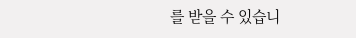를 받을 수 있습니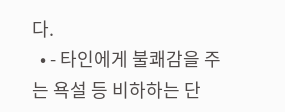다.
  • - 타인에게 불쾌감을 주는 욕설 등 비하하는 단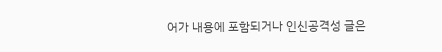어가 내용에 포함되거나 인신공격성 글은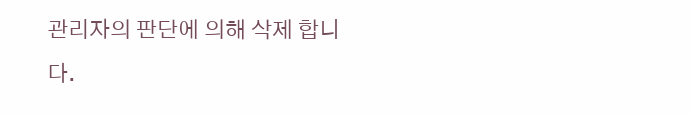관리자의 판단에 의해 삭제 합니다.